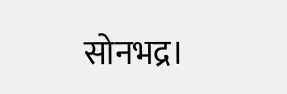सोनभद्र।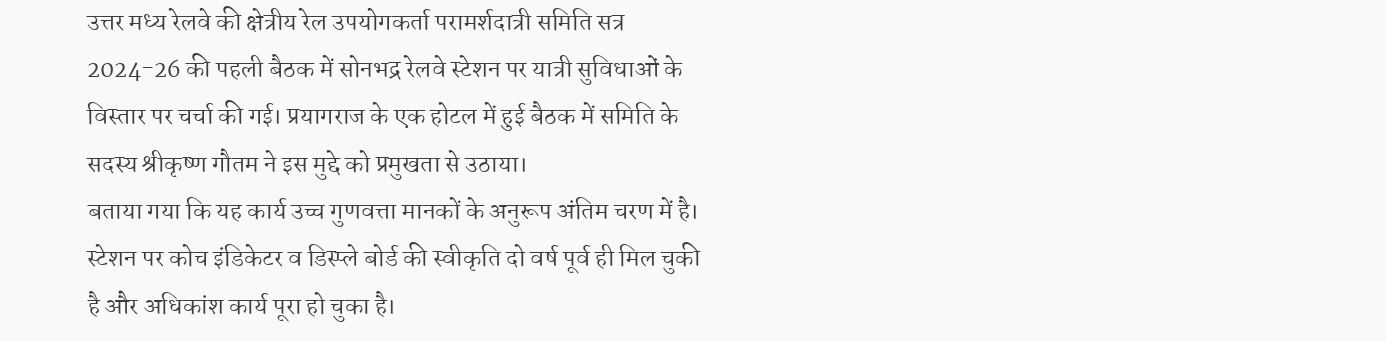उत्तर मध्य रेलवे की क्षेत्रीय रेल उपयोगकर्ता परामर्शदात्री समिति सत्र 2024-26 की पहली बैठक में सोनभद्र रेलवे स्टेशन पर यात्री सुविधाओं के विस्तार पर चर्चा की गई। प्रयागराज के एक होटल में हुई बैठक में समिति के सदस्य श्रीकृष्ण गौतम ने इस मुद्दे को प्रमुखता से उठाया।
बताया गया कि यह कार्य उच्च गुणवत्ता मानकों के अनुरूप अंतिम चरण में है। स्टेशन पर कोच इंडिकेटर व डिस्प्ले बोर्ड की स्वीकृति दो वर्ष पूर्व ही मिल चुकी है और अधिकांश कार्य पूरा हो चुका है।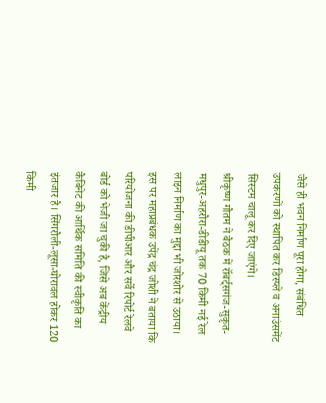जैसे ही भवन निर्माण पूरा होगा, संबंधित उपकरणों को स्थापित कर डिस्प्ले व अनाउंसमेंट सिस्टम चालू कर दिए जाएंगे।
श्रीकृष्ण गौतम ने बैठक में रॉबर्ट्सगंज-सुकृत-मधुपुर-अहरौरा-डीडीयू तक 70 किमी नई रेल लाइन निर्माण का मुद्दा भी जोरशोर से उठाया। इस पर महाप्रबंधक उपेंद्र चंद्र जोशी ने बताया कि परियोजना की डीपीआर और सर्वे रिपोर्ट रेलवे बोर्ड को भेजी जा चुकी है, जिसे अब केंद्रीय कैबिनेट की आर्थिक समिति की स्वीकृति का इंतजार है। सिंगरौली-लूसा-घोरावल होकर 120 किमी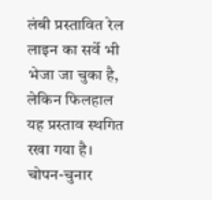लंबी प्रस्तावित रेल लाइन का सर्वे भी भेजा जा चुका है, लेकिन फिलहाल यह प्रस्ताव स्थगित रखा गया है। चोपन-चुनार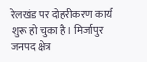रेलखंड पर दोहरीकरण कार्य शुरू हो चुका है। मिर्जापुर जनपद क्षेत्र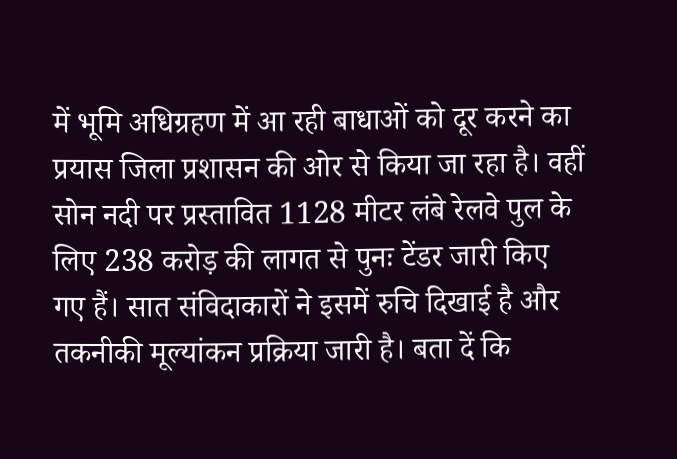में भूमि अधिग्रहण में आ रही बाधाओं को दूर करने का प्रयास जिला प्रशासन की ओर से किया जा रहा है। वहीं सोन नदी पर प्रस्तावित 1128 मीटर लंबे रेलवे पुल के लिए 238 करोड़ की लागत से पुनः टेंडर जारी किए गए हैं। सात संविदाकारों ने इसमें रुचि दिखाई है और तकनीकी मूल्यांकन प्रक्रिया जारी है। बता दें कि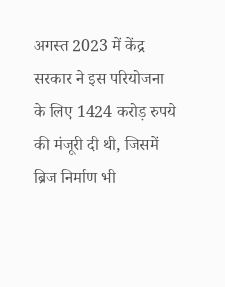अगस्त 2023 में केंद्र सरकार ने इस परियोजना के लिए 1424 करोड़ रुपये की मंजूरी दी थी, जिसमें ब्रिज निर्माण भी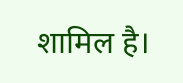शामिल है।